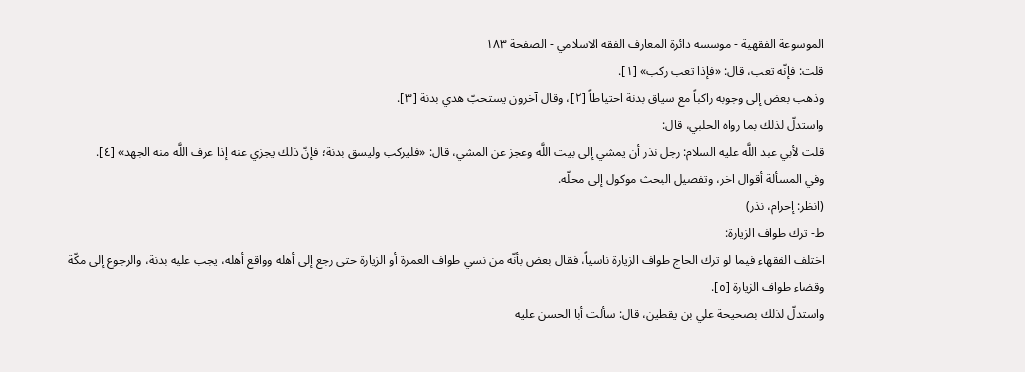الموسوعة الفقهية - موسسه دائرة المعارف الفقه الاسلامي - الصفحة ١٨٣
قلت: فإنّه تعب، قال: «فإذا تعب ركب» [١].
وذهب بعض إلى وجوبه راكباً مع سياق بدنة احتياطاً [٢]، وقال آخرون يستحبّ هدي بدنة [٣].
واستدلّ لذلك بما رواه الحلبي، قال:
قلت لأبي عبد اللَّه عليه السلام: رجل نذر أن يمشي إلى بيت اللَّه وعجز عن المشي، قال: «فليركب وليسق بدنة؛ فإنّ ذلك يجزي عنه إذا عرف اللَّه منه الجهد» [٤].
وفي المسألة أقوال اخر، وتفصيل البحث موكول إلى محلّه.
(انظر: إحرام، نذر)
ط- ترك طواف الزيارة:
اختلف الفقهاء فيما لو ترك الحاج طواف الزيارة ناسياً، فقال بعض بأنّه من نسي طواف العمرة أو الزيارة حتى رجع إلى أهله وواقع أهله، يجب عليه بدنة، والرجوع إلى مكّة وقضاء طواف الزيارة [٥].
واستدلّ لذلك بصحيحة علي بن يقطين، قال: سألت أبا الحسن عليه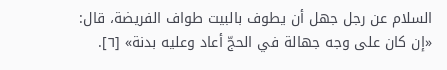السلام عن رجل جهل أن يطوف بالبيت طواف الفريضة، قال:
«إن كان على وجه جهالة في الحجّ أعاد وعليه بدنة» [٦].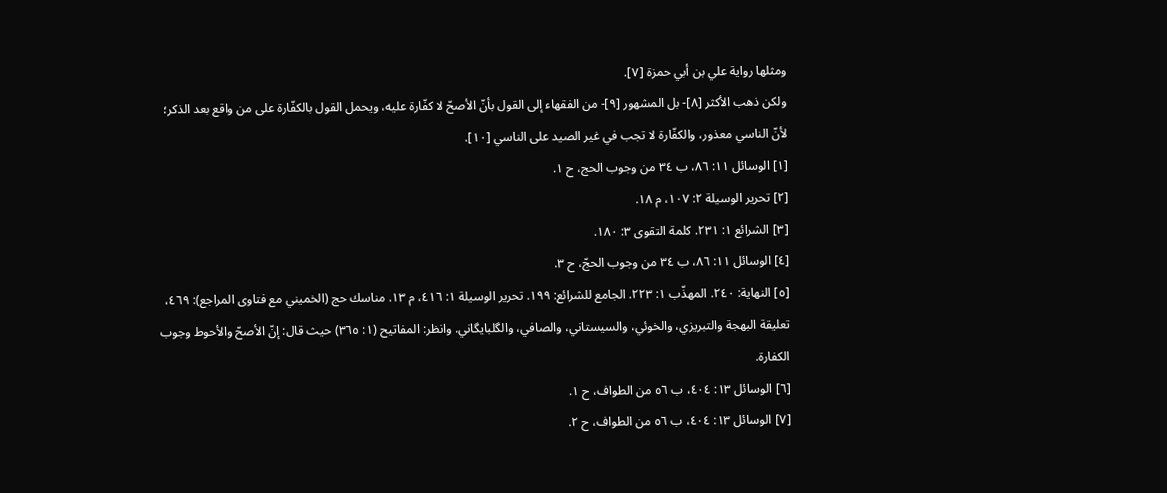ومثلها رواية علي بن أبي حمزة [٧].
ولكن ذهب الأكثر [٨]- بل المشهور [٩]- من الفقهاء إلى القول بأنّ الأصحّ لا كفّارة عليه، ويحمل القول بالكفّارة على من واقع بعد الذكر؛ لأنّ الناسي معذور، والكفّارة لا تجب في غير الصيد على الناسي [١٠].
[١] الوسائل ١١: ٨٦، ب ٣٤ من وجوب الحج، ح ١.
[٢] تحرير الوسيلة ٢: ١٠٧، م ١٨.
[٣] الشرائع ١: ٢٣١. كلمة التقوى ٣: ١٨٠.
[٤] الوسائل ١١: ٨٦، ب ٣٤ من وجوب الحجّ، ح ٣.
[٥] النهاية: ٢٤٠. المهذّب ١: ٢٢٣. الجامع للشرائع: ١٩٩. تحرير الوسيلة ١: ٤١٦، م ١٣. مناسك حج (الخميني مع فتاوى المراجع): ٤٦٩، تعليقة البهجة والتبريزي، والخوئي، والسيستاني، والصافي، والگلبايگاني. وانظر: المفاتيح (١: ٣٦٥) حيث قال: إنّ الأصحّ والأحوط وجوب الكفارة.
[٦] الوسائل ١٣: ٤٠٤، ب ٥٦ من الطواف، ح ١.
[٧] الوسائل ١٣: ٤٠٤، ب ٥٦ من الطواف، ح ٢.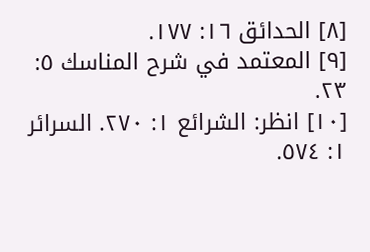[٨] الحدائق ١٦: ١٧٧.
[٩] المعتمد في شرح المناسك ٥: ٢٣.
[١٠] انظر: الشرائع ١: ٢٧٠. السرائر ١: ٥٧٤.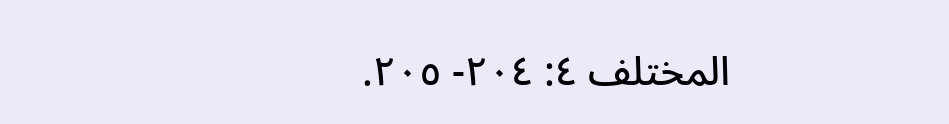المختلف ٤: ٢٠٤- ٢٠٥.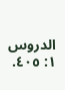الدروس ١: ٤٠٥.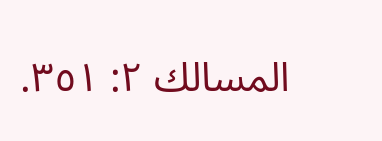المسالك ٢: ٣٥١.